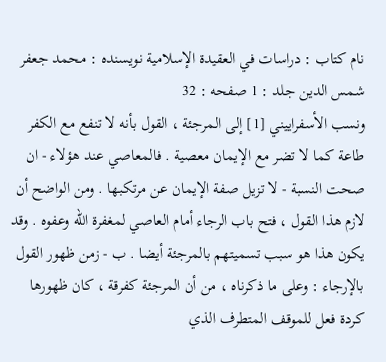نام کتاب : دراسات في العقيدة الإسلامية نویسنده : محمد جعفر شمس الدين جلد : 1 صفحه : 32
ونسب الأسفراييني [1] إلى المرجئة ، القول بأنه لا تنفع مع الكفر طاعة كما لا تضر مع الإيمان معصية . فالمعاصي عند هؤلاء - ان صحت النسبة - لا تزيل صفة الإيمان عن مرتكبها . ومن الواضح أن لازم هذا القول ، فتح باب الرجاء أمام العاصي لمغفرة الله وعفوه . وقد يكون هذا هو سبب تسميتهم بالمرجئة أيضا . ب - زمن ظهور القول بالإرجاء : وعلى ما ذكرناه ، من أن المرجئة كفرقة ، كان ظهورها كردة فعل للموقف المتطرف الذي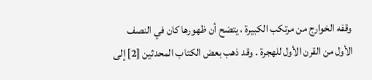وقفه الخوارج من مرتكب الكبيرة ، يتضح أن ظهورها كان في النصف الأول من القرن الأول للهجرة . وقد ذهب بعض الكتاب المحدثين [2] إلى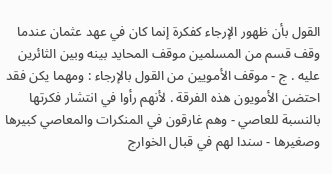القول بأن ظهور الإرجاء كفكرة إنما كان في عهد عثمان عندما وقف قسم من المسلمين موقف المحايد بينه وبين الثائرين عليه . ج - موقف الأمويين من القول بالإرجاء : ومهما يكن فقد احتضن الأمويون هذه الفرقة . لأنهم رأوا في انتشار فكرتها بالنسبة للعاصي - وهم غارقون في المنكرات والمعاصي كبيرها وصغيرها - سندا لهم في قبال الخوارج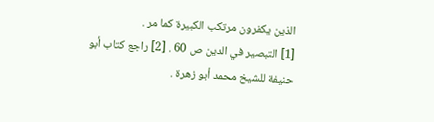الذين يكفرون مرتكب الكبيرة كما مر .
[1] التبصير في الدين ص 60 . [2] راجع كتاب أبو حنيفة للشيخ محمد أبو زهرة .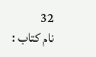32
نام کتاب :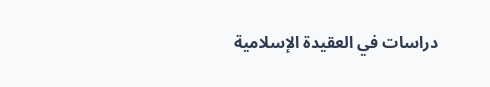دراسات في العقيدة الإسلامية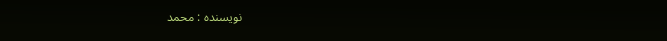نویسنده : محمد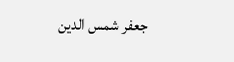جعفر شمس الدين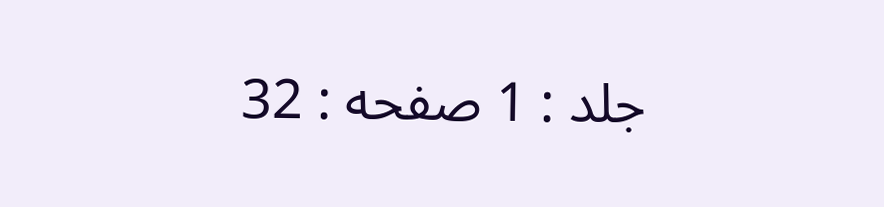جلد : 1 صفحه : 32